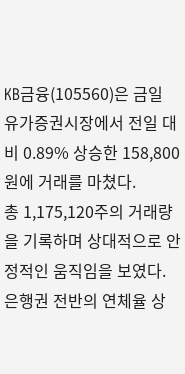KB금융(105560)은 금일 유가증권시장에서 전일 대비 0.89% 상승한 158,800원에 거래를 마쳤다.
총 1,175,120주의 거래량을 기록하며 상대적으로 안정적인 움직임을 보였다.
은행권 전반의 연체율 상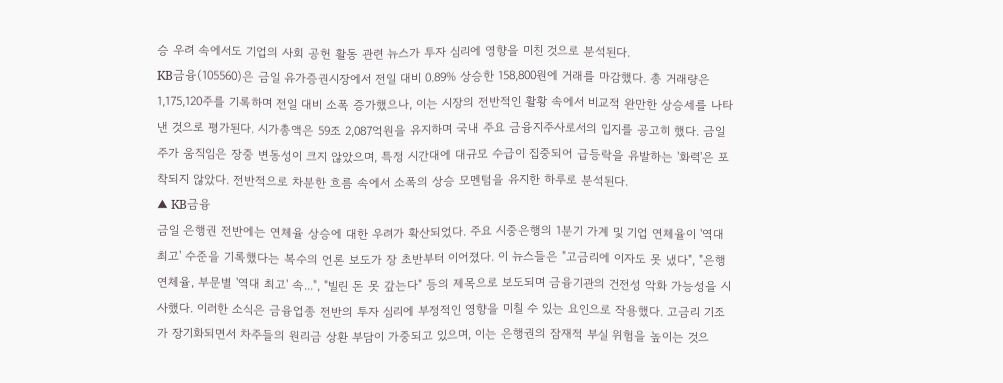승 우려 속에서도 기업의 사회 공헌 활동 관련 뉴스가 투자 심리에 영향을 미친 것으로 분석된다.
KB금융(105560)은 금일 유가증권시장에서 전일 대비 0.89% 상승한 158,800원에 거래를 마감했다. 총 거래량은 1,175,120주를 기록하며 전일 대비 소폭 증가했으나, 이는 시장의 전반적인 활황 속에서 비교적 완만한 상승세를 나타낸 것으로 평가된다. 시가총액은 59조 2,087억원을 유지하며 국내 주요 금융지주사로서의 입지를 공고히 했다. 금일 주가 움직임은 장중 변동성이 크지 않았으며, 특정 시간대에 대규모 수급이 집중되어 급등락을 유발하는 '화력'은 포착되지 않았다. 전반적으로 차분한 흐름 속에서 소폭의 상승 모멘텀을 유지한 하루로 분석된다.
▲ KB금융
금일 은행권 전반에는 연체율 상승에 대한 우려가 확산되었다. 주요 시중은행의 1분기 가계 및 기업 연체율이 '역대 최고' 수준을 기록했다는 복수의 언론 보도가 장 초반부터 이어졌다. 이 뉴스들은 "고금리에 이자도 못 냈다", "은행 연체율, 부문별 '역대 최고' 속...", "빌린 돈 못 갚는다" 등의 제목으로 보도되며 금융기관의 건전성 악화 가능성을 시사했다. 이러한 소식은 금융업종 전반의 투자 심리에 부정적인 영향을 미칠 수 있는 요인으로 작용했다. 고금리 기조가 장기화되면서 차주들의 원리금 상환 부담이 가중되고 있으며, 이는 은행권의 잠재적 부실 위험을 높이는 것으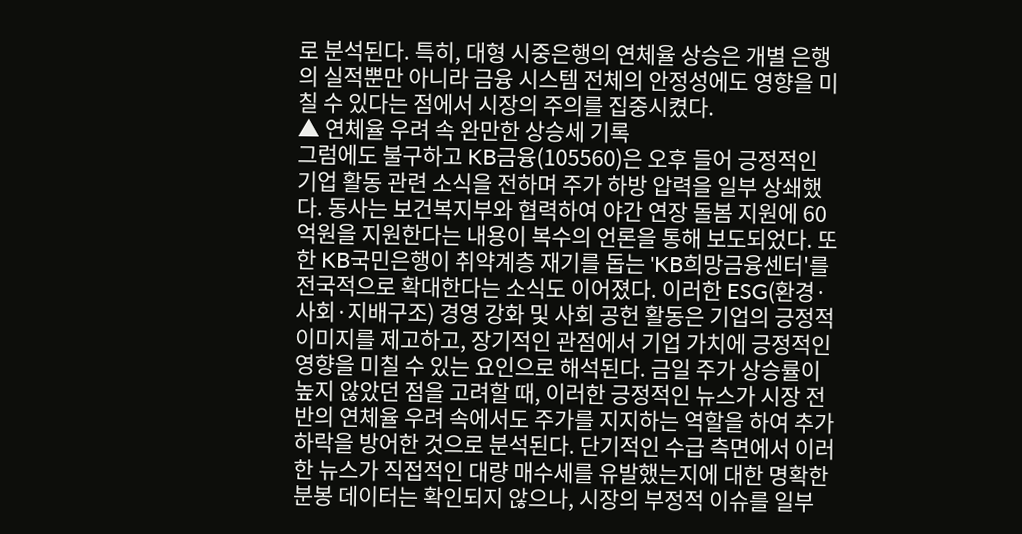로 분석된다. 특히, 대형 시중은행의 연체율 상승은 개별 은행의 실적뿐만 아니라 금융 시스템 전체의 안정성에도 영향을 미칠 수 있다는 점에서 시장의 주의를 집중시켰다.
▲ 연체율 우려 속 완만한 상승세 기록
그럼에도 불구하고 KB금융(105560)은 오후 들어 긍정적인 기업 활동 관련 소식을 전하며 주가 하방 압력을 일부 상쇄했다. 동사는 보건복지부와 협력하여 야간 연장 돌봄 지원에 60억원을 지원한다는 내용이 복수의 언론을 통해 보도되었다. 또한 KB국민은행이 취약계층 재기를 돕는 'KB희망금융센터'를 전국적으로 확대한다는 소식도 이어졌다. 이러한 ESG(환경·사회·지배구조) 경영 강화 및 사회 공헌 활동은 기업의 긍정적 이미지를 제고하고, 장기적인 관점에서 기업 가치에 긍정적인 영향을 미칠 수 있는 요인으로 해석된다. 금일 주가 상승률이 높지 않았던 점을 고려할 때, 이러한 긍정적인 뉴스가 시장 전반의 연체율 우려 속에서도 주가를 지지하는 역할을 하여 추가 하락을 방어한 것으로 분석된다. 단기적인 수급 측면에서 이러한 뉴스가 직접적인 대량 매수세를 유발했는지에 대한 명확한 분봉 데이터는 확인되지 않으나, 시장의 부정적 이슈를 일부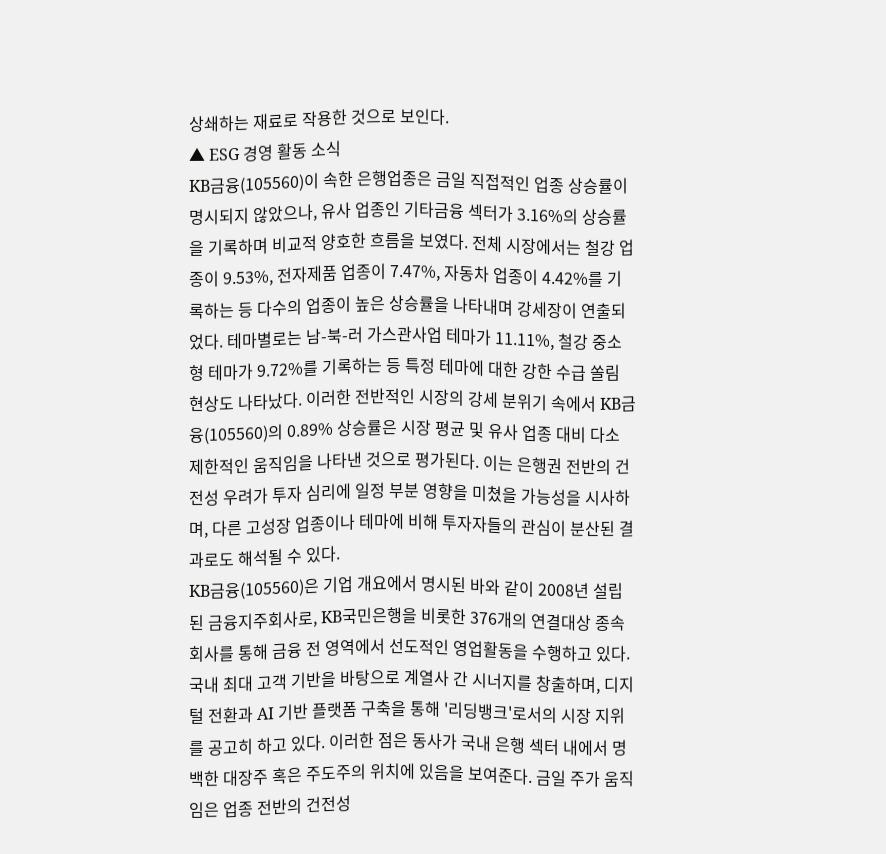상쇄하는 재료로 작용한 것으로 보인다.
▲ ESG 경영 활동 소식
KB금융(105560)이 속한 은행업종은 금일 직접적인 업종 상승률이 명시되지 않았으나, 유사 업종인 기타금융 섹터가 3.16%의 상승률을 기록하며 비교적 양호한 흐름을 보였다. 전체 시장에서는 철강 업종이 9.53%, 전자제품 업종이 7.47%, 자동차 업종이 4.42%를 기록하는 등 다수의 업종이 높은 상승률을 나타내며 강세장이 연출되었다. 테마별로는 남-북-러 가스관사업 테마가 11.11%, 철강 중소형 테마가 9.72%를 기록하는 등 특정 테마에 대한 강한 수급 쏠림 현상도 나타났다. 이러한 전반적인 시장의 강세 분위기 속에서 KB금융(105560)의 0.89% 상승률은 시장 평균 및 유사 업종 대비 다소 제한적인 움직임을 나타낸 것으로 평가된다. 이는 은행권 전반의 건전성 우려가 투자 심리에 일정 부분 영향을 미쳤을 가능성을 시사하며, 다른 고성장 업종이나 테마에 비해 투자자들의 관심이 분산된 결과로도 해석될 수 있다.
KB금융(105560)은 기업 개요에서 명시된 바와 같이 2008년 설립된 금융지주회사로, KB국민은행을 비롯한 376개의 연결대상 종속회사를 통해 금융 전 영역에서 선도적인 영업활동을 수행하고 있다. 국내 최대 고객 기반을 바탕으로 계열사 간 시너지를 창출하며, 디지털 전환과 AI 기반 플랫폼 구축을 통해 '리딩뱅크'로서의 시장 지위를 공고히 하고 있다. 이러한 점은 동사가 국내 은행 섹터 내에서 명백한 대장주 혹은 주도주의 위치에 있음을 보여준다. 금일 주가 움직임은 업종 전반의 건전성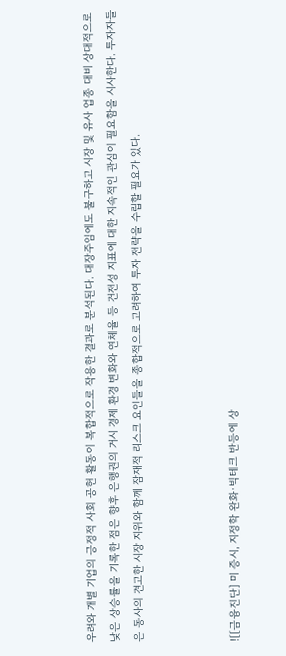우려와 개별 기업의 긍정적 사회 공헌 활동이 복합적으로 작용한 결과로 분석된다. 대장주임에도 불구하고 시장 및 유사 업종 대비 상대적으로 낮은 상승률을 기록한 점은 향후 은행권의 거시 경제 환경 변화와 연체율 등 건전성 지표에 대한 지속적인 관심이 필요함을 시사한다. 투자자들은 동사의 견고한 시장 지위와 함께 잠재적 리스크 요인들을 종합적으로 고려하여 투자 전략을 수립할 필요가 있다.



![[금융진단] 미 증시, 지정학 완화·빅테크 반등에 상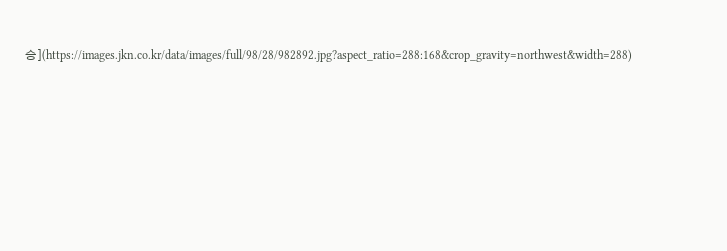승](https://images.jkn.co.kr/data/images/full/98/28/982892.jpg?aspect_ratio=288:168&crop_gravity=northwest&width=288)